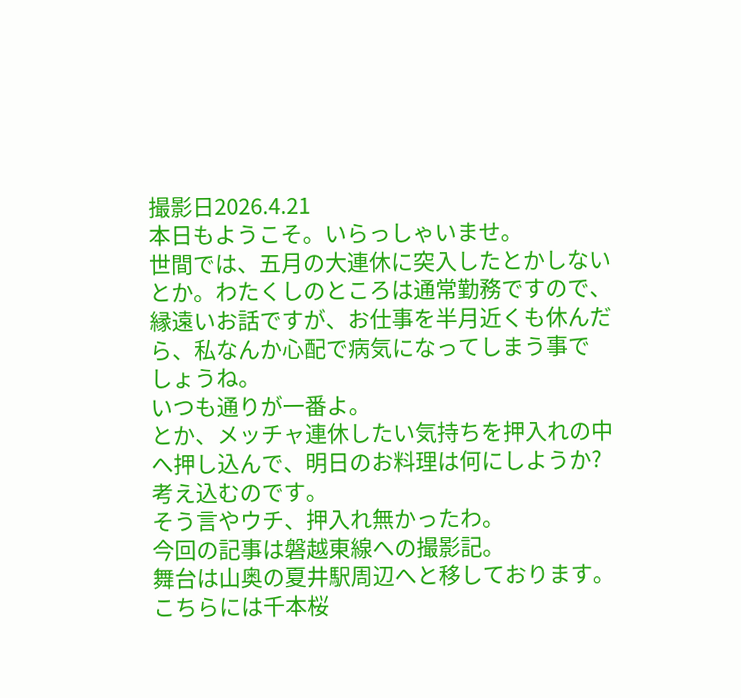撮影日2026.4.21
本日もようこそ。いらっしゃいませ。
世間では、五月の大連休に突入したとかしない
とか。わたくしのところは通常勤務ですので、
縁遠いお話ですが、お仕事を半月近くも休んだ
ら、私なんか心配で病気になってしまう事で
しょうね。
いつも通りが一番よ。
とか、メッチャ連休したい気持ちを押入れの中
へ押し込んで、明日のお料理は何にしようか?
考え込むのです。
そう言やウチ、押入れ無かったわ。
今回の記事は磐越東線への撮影記。
舞台は山奥の夏井駅周辺へと移しております。
こちらには千本桜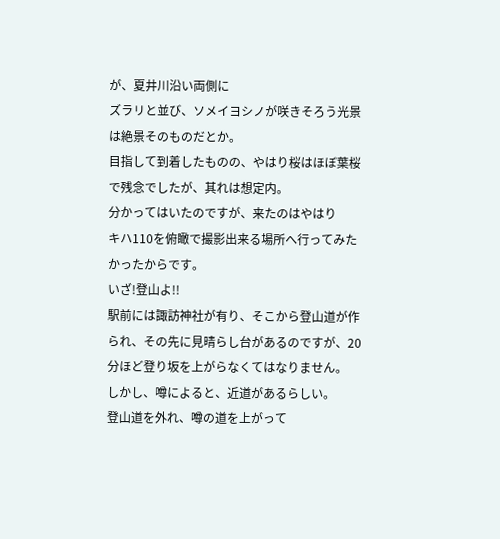が、夏井川沿い両側に
ズラリと並び、ソメイヨシノが咲きそろう光景
は絶景そのものだとか。
目指して到着したものの、やはり桜はほぼ葉桜
で残念でしたが、其れは想定内。
分かってはいたのですが、来たのはやはり
キハ110を俯瞰で撮影出来る場所へ行ってみた
かったからです。
いざ!登山よ!!
駅前には諏訪神社が有り、そこから登山道が作
られ、その先に見晴らし台があるのですが、20
分ほど登り坂を上がらなくてはなりません。
しかし、噂によると、近道があるらしい。
登山道を外れ、噂の道を上がって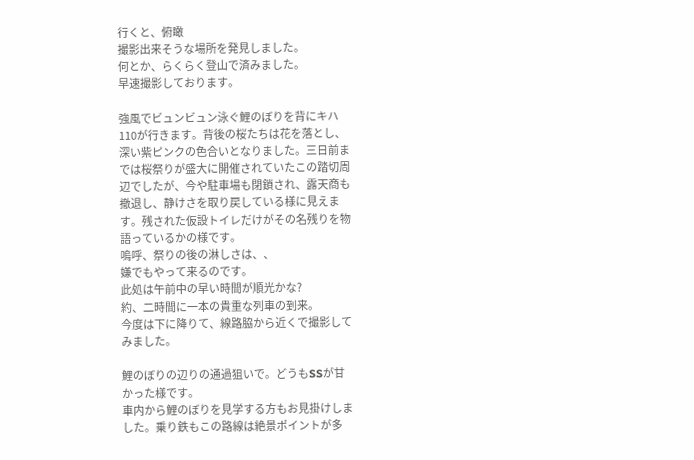行くと、俯瞰
撮影出来そうな場所を発見しました。
何とか、らくらく登山で済みました。
早速撮影しております。

強風でビュンビュン泳ぐ鯉のぼりを背にキハ
110が行きます。背後の桜たちは花を落とし、
深い紫ピンクの色合いとなりました。三日前ま
では桜祭りが盛大に開催されていたこの踏切周
辺でしたが、今や駐車場も閉鎖され、露天商も
撤退し、静けさを取り戻している様に見えま
す。残された仮設トイレだけがその名残りを物
語っているかの様です。
嗚呼、祭りの後の淋しさは、、
嫌でもやって来るのです。
此処は午前中の早い時間が順光かな?
約、二時間に一本の貴重な列車の到来。
今度は下に降りて、線路脇から近くで撮影して
みました。

鯉のぼりの辺りの通過狙いで。どうもSSが甘
かった様です。
車内から鯉のぼりを見学する方もお見掛けしま
した。乗り鉄もこの路線は絶景ポイントが多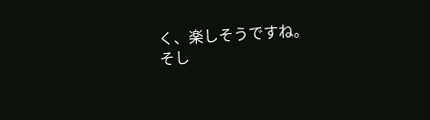く、楽しそうですね。
そし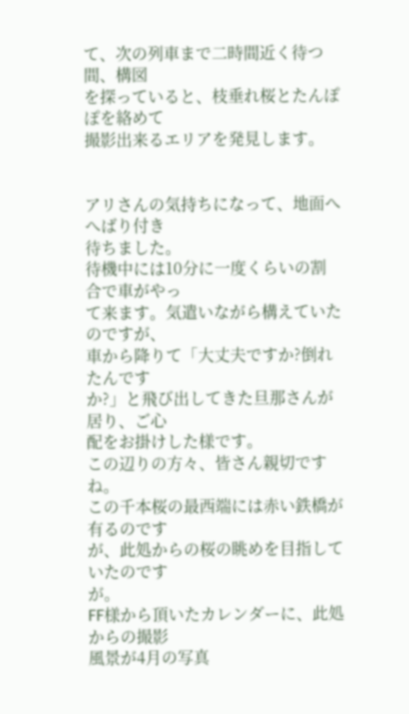て、次の列車まで二時間近く待つ間、構図
を探っていると、枝垂れ桜とたんぽぽを絡めて
撮影出来るエリアを発見します。


アリさんの気持ちになって、地面へへばり付き
待ちました。
待機中には10分に一度くらいの割合で車がやっ
て来ます。気遣いながら構えていたのですが、
車から降りて「大丈夫ですか?倒れたんです
か?」と飛び出してきた旦那さんが居り、ご心
配をお掛けした様です。
この辺りの方々、皆さん親切ですね。
この千本桜の最西端には赤い鉄橋が有るのです
が、此処からの桜の眺めを目指していたのです
が。
FF様から頂いたカレンダーに、此処からの撮影
風景が4月の写真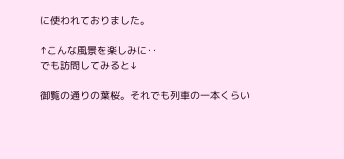に使われておりました。

↑こんな風景を楽しみに‥
でも訪問してみると↓

御覧の通りの葉桜。それでも列車の一本くらい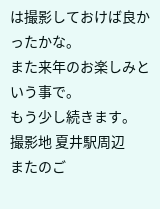は撮影しておけば良かったかな。
また来年のお楽しみという事で。
もう少し続きます。
撮影地 夏井駅周辺
またのご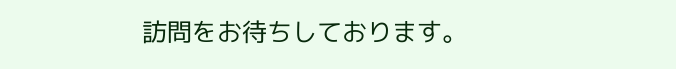訪問をお待ちしております。